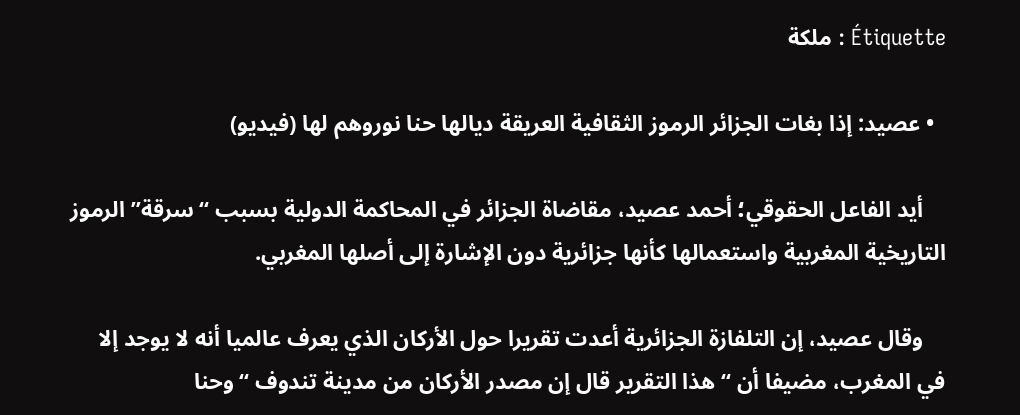Étiquette : ملكة

  • عصيد: إذا بغات الجزائر الرموز الثقافية العريقة ديالها حنا نوروهم لها (فيديو)

    أيد الفاعل الحقوقي؛ أحمد عصيد، مقاضاة الجزائر في المحاكمة الدولية بسبب “سرقة” الرموز التاريخية المغربية واستعمالها كأنها جزائرية دون الإشارة إلى أصلها المغربي.

    وقال عصيد، إن التلفازة الجزائرية أعدت تقريرا حول الأركان الذي يعرف عالميا أنه لا يوجد إلا في المغرب، مضيفا أن “هذا التقرير قال إن مصدر الأركان من مدينة تندوف “وحنا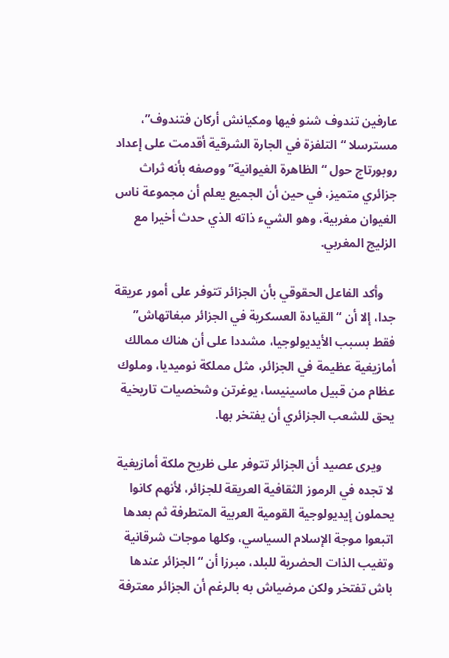عارفين تندوف شنو فيها ومكيانش أركان فتندوف”، مسترسلا “التلفزة في الجارة الشرقية أقدمت على إعداد روبورتاج حول “الظاهرة الغيوانية” ووصفه بأنه ثراث جزائري متميز، في حين أن الجميع يعلم أن مجموعة ناس الغيوان مغربية، وهو الشيء ذاته الذي حدث أخيرا مع الزليج المغربي.

    وأكد الفاعل الحقوقي بأن الجزائر تتوفر على أمور عريقة جدا، إلا أن “القيادة العسكرية في الجزائر مبغاتهاش” فقط بسبب الأيديولوجيا، مشددا على أن هناك ممالك أمازيغية عظيمة في الجزائر، مثل مملكة نوميديا، وملوك عظام من قبيل ماسينيسا، يوغرتن وشخصيات تاريخية يحق للشعب الجزائري أن يفتخر بها.

    ويرى عصيد أن الجزائر تتوفر على ظريح ملكة أمازيغية لا تجده في الرموز الثقافية العريقة للجزائر، لأنهم كانوا يحملون إيديولوجية القومية العربية المتطرفة ثم بعدها اتبعوا موجة الإسلام السياسي، وكلها موجات شرقانية وتغيب الذات الحضرية للبلد، مبرزا أن “الجزائر عندها باش تفتخر ولكن مرضياش به بالرغم أن الجزائر معترفة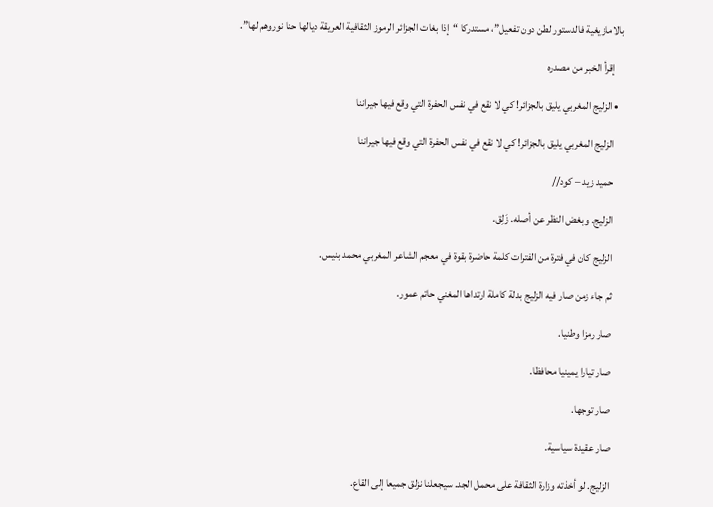بالامازيغية فالدستور لطن دون تفعيل”، مستدركا “إذا بغات الجزائر الرموز الثقافية العريقة ديالها حنا نوروهم لها”.

    إقرأ الخبر من مصدره

  • الزليج المغربي يليق بالجزائر! كي لا نقع في نفس الحفرة التي وقع فيها جيراننا

    الزليج المغربي يليق بالجزائر! كي لا نقع في نفس الحفرة التي وقع فيها جيراننا

    حميد زيد – كود//

    الزليج. وبغض النظر عن أصله. زَلِق.

    الزليج كان في فترة من الفترات كلمة حاضرة بقوة في معجم الشاعر المغربي محمد بنيس.

    ثم جاء زمن صار فيه الزليج بدلة كاملة ارتداها المغني حاتم عمور.

    صار رمزا وطنيا.

    صار تيارا يمينيا محافظا.

    صار توجها.

    صار عقيدة سياسية.

    الزليج. لو أخذته وزارة الثقافة على محمل الجد. سيجعلنا نزلق جميعا إلى القاع.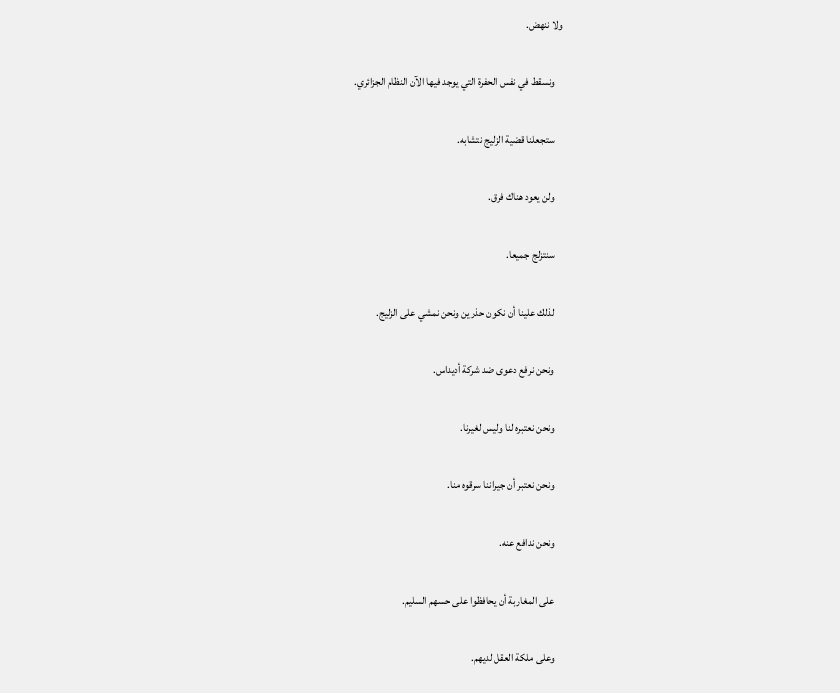ولا ننهض.

    ونسقط في نفس الحفرة التي يوجد فيها الآن النظام الجزائري.

    ستجعلنا قضية الزليج نتشابه.

    ولن يعود هناك فرق.

    سنتزلج جميعا.

    لذلك علينا أن نكون حذرين ونحن نمشي على الزليج.

    ونحن نرفع دعوى ضد شركة أديداس.

    ونحن نعتبره لنا وليس لغيرنا.

    ونحن نعتبر أن جيراننا سرقوه منا.

    ونحن ندافع عنه.

    على المغاربة أن يحافظوا على حسهم السليم.

    وعلى ملكة العقل لديهم.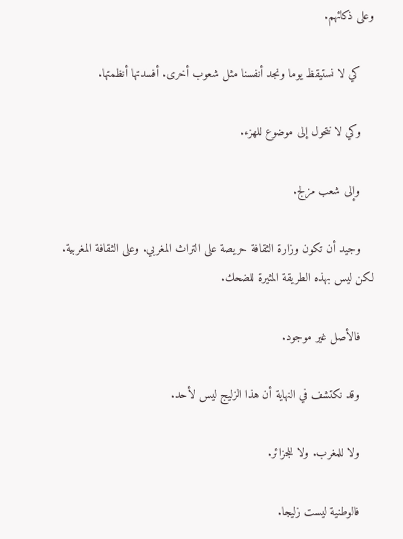وعلى ذكائهم.

    كي لا نستيقظ يوما ونجد أنفسنا مثل شعوب أخرى. أفسدتها أنظمتها.

    وكي لا نتحول إلى موضوع للهزء.

    وإلى شعب مزلج.

    وجيد أن تكون وزارة الثقافة حريصة على التراث المغربي. وعلى الثقافة المغربية. لكن ليس بهذه الطريقة المثيرة للضحك.

    فالأصل غير موجود.

    وقد نكتشف في النهاية أن هذا الزليج ليس لأحد.

    ولا للمغرب. ولا للجزائر.

    فالوطنية ليست زليجا.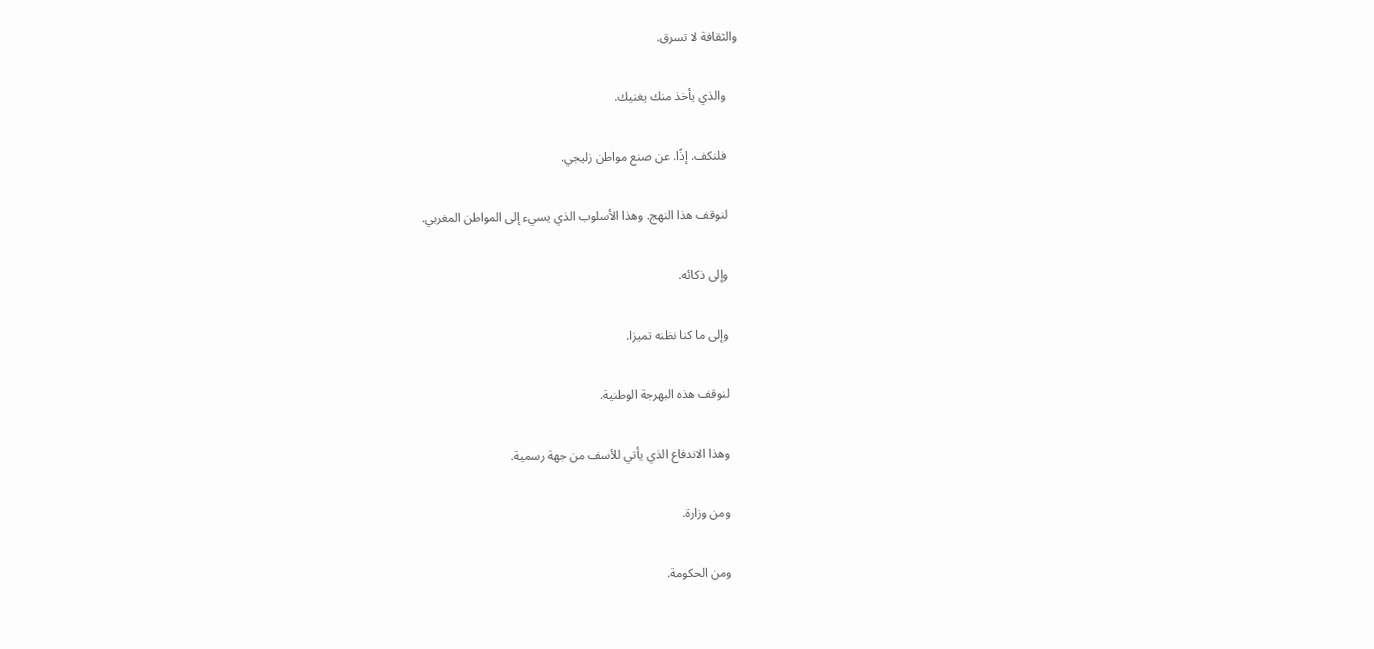والثقافة لا تسرق.

    والذي يأخذ منك يغنيك.

    فلنكف. إذًا. عن صنع مواطن زليجي.

    لنوقف هذا النهج. وهذا الأسلوب الذي يسيء إلى المواطن المغربي.

    وإلى ذكائه.

    وإلى ما كنا نظنه تميزا.

    لنوقف هذه البهرجة الوطنية.

    وهذا الاندفاع الذي يأتي للأسف من جهة رسمية.

    ومن وزارة.

    ومن الحكومة.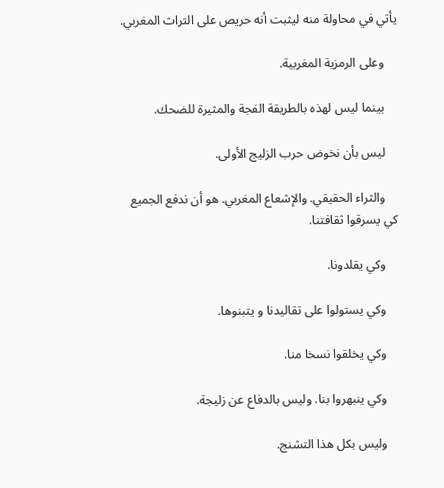يأتي في محاولة منه ليثبت أنه حريص على التراث المغربي.

    وعلى الرمزية المغربية.

    بينما ليس لهذه بالطريقة الفجة والمثيرة للضحك.

    ليس بأن نخوض حرب الزليج الأولى.

    والثراء الحقيقي. والإشعاع المغربي. هو أن ندفع الجميع كي يسرقوا ثقافتنا.

    وكي يقلدونا.

    وكي يستولوا على تقاليدنا و يتبنوها.

    وكي يخلقوا نسخا منا.

    وكي ينبهروا بنا. وليس بالدفاع عن زليجة.

    وليس بكل هذا التشنج.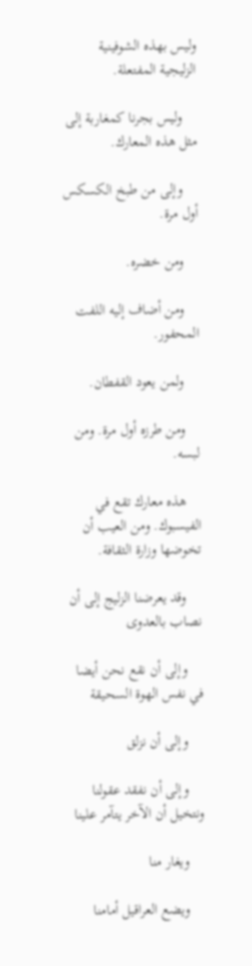وليس بهذه الشوفينية الزليجية المفتعلة.

    وليس بجرنا كمغاربة إلى مثل هذه المعارك.

    وإلى من طبخ الكسكس أول مرة.

    ومن خضره.

    ومن أضاف إليه اللفت المحفور.

    ولمن يعود القفطان.

    ومن طرزه أول مرة. ومن لبسه.

    هذه معارك تقع في الفيسبوك. ومن العيب أن تخوضها وزارة الثقافة.

    وقد يعرضنا الزليج إلى أن نصاب بالعدوى

    وإلى أن نقع نحن أيضا في نفس الهوة السحيقة

    وإلى أن نزلق

    وإلى أن نفقد عقولنا ونتخيل أن الآخر يتآمر علينا

    ويغار منا

    ويضع العراقيل أمامنا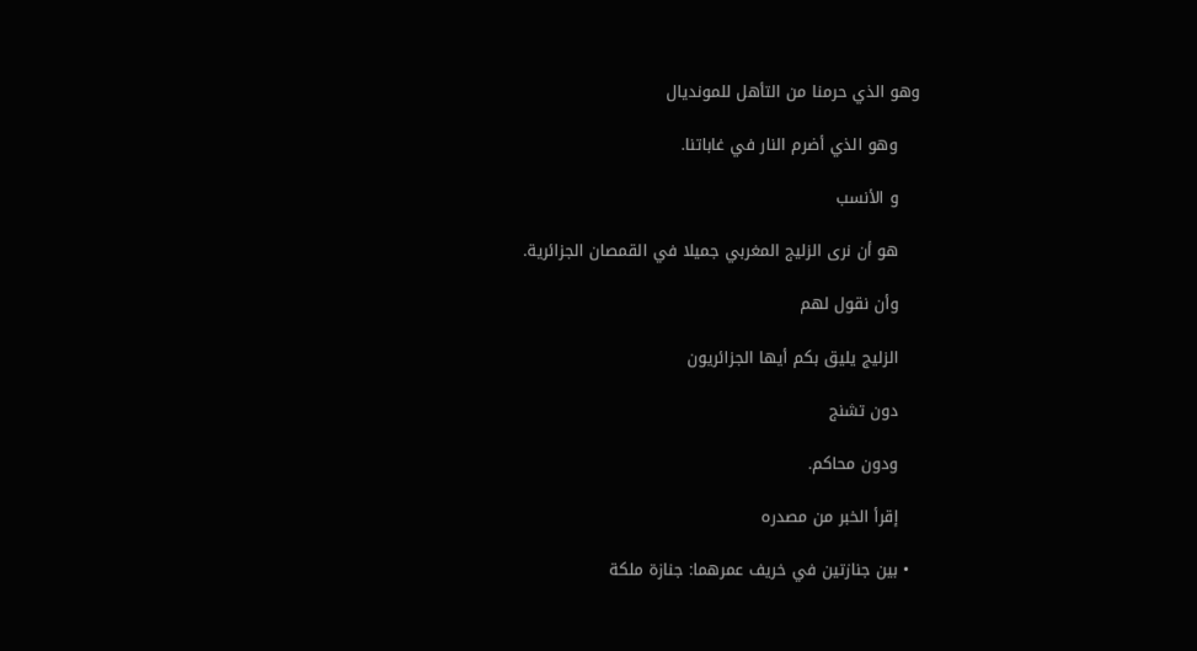وهو الذي حرمنا من التأهل للمونديال

    وهو الذي أضرم النار في غاباتنا.

    و الأنسب

    هو أن نرى الزليج المغربي جميلا في القمصان الجزائرية.

    وأن نقول لهم

    الزليج يليق بكم أيها الجزائريون

    دون تشنج

    ودون محاكم.

    إقرأ الخبر من مصدره

  • بين جنازتين في خريف عمرهما: جنازة ملكة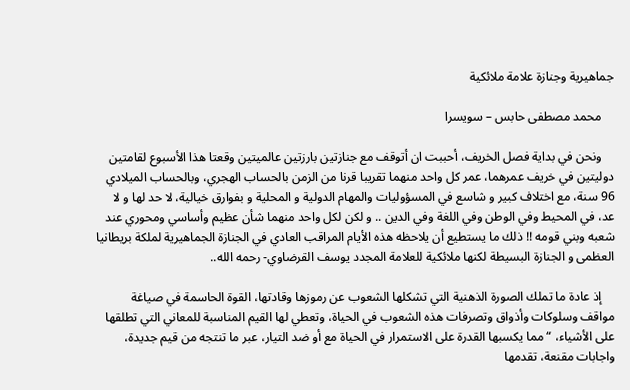جماهيرية وجنازة علامة ملائكية

    محمد مصطفى حابس – سويسرا

    ونحن في بداية فصل الخريف، أحببت ان أتوقف مع جنازتين بارزتين عالميتين وقعتا هذا الأسبوع لقامتين دوليتين في خريف عمرهما، عمر كل واحد منهما تقريبا قرنا من الزمن بالحساب الهجري، وبالحساب الميلادي 96 سنة، مع اختلاف كبير و شاسع في المسؤوليات والمهام الدولية و المحلية و بفوارق خيالية، لا حد لها و لا عد، في المحيط وفي الوطن وفي اللغة وفي الدين .. و لكن لكل واحد منهما شأن عظيم وأساسي ومحوري عند شعبه وبني قومه !! ذلك ما يستطيع أن يلاحظه هذه الأيام المراقب العادي في الجنازة الجماهيرية لملكة بريطانيا العظمى و الجنازة البسيطة لكنها ملائكية للعلامة المجدد يوسف القرضاوي- رحمه الله..

    إذ عادة ما تملك الصورة الذهنية التي تشكلها الشعوب عن رموزها وقادتها، القوة الحاسمة في صياغة مواقف وسلوكات وأذواق وتصرفات هذه الشعوب في الحياة، وتعطي لها القيم المناسبة للمعاني التي تطلقها على الأشياء، “مما يكسبها القدرة على الاستمرار في الحياة مع أو ضد التيار، عبر ما تنتجه من قيم جديدة، واجابات مقنعة، تقدمها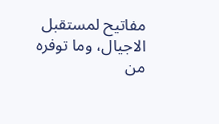مفاتيح لمستقبل الاجيال، وما توفره من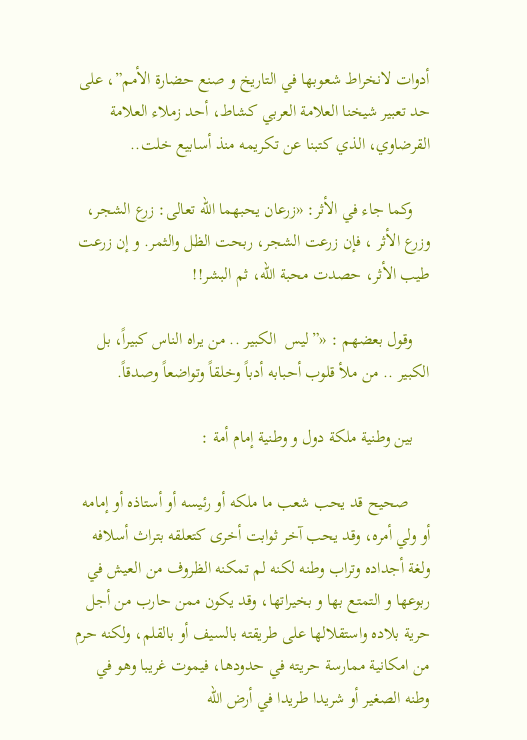أدوات لانخراط شعوبها في التاريخ و صنع حضارة الأمم”، على حد تعبير شيخنا العلامة العربي كشاط، أحد زملاء العلامة  القرضاوي، الذي كتبنا عن تكريمه منذ أسابيع خلت..

    وكما جاء في الأثر: «زرعان يحبهما الله تعالى: زرع الشجر، وزرع الأثر ، فإن زرعت الشجر، ربحت الظل والثمر. و إن زرعت طيب الأثر، حصدت محبة الله، ثم البشر!!

    وقول بعضهم : «”ليس  الكبير .. من يراه الناس كبيراً، بل الكبير .. من ملأ قلوب أحبابه أدباً وخلقاً وتواضعاً وصدقاً.

    بين وطنية ملكة دول و وطنية إمام أمة :

     صحيح قد يحب شعب ما ملكه أو رئيسه أو أستاذه أو إمامه أو ولي أمره، وقد يحب آخر ثوابت أخرى كتعلقه بتراث أسلافه ولغة أجداده وتراب وطنه لكنه لم تمكنه الظروف من العيش في ربوعها و التمتع بها و بخيراتها، وقد يكون ممن حارب من أجل حرية بلاده واستقلالها على طريقته بالسيف أو بالقلم، ولكنه حرم من امكانية ممارسة حريته في حدودها، فيموت غريبا وهو في وطنه الصغير أو شريدا طريدا في أرض الله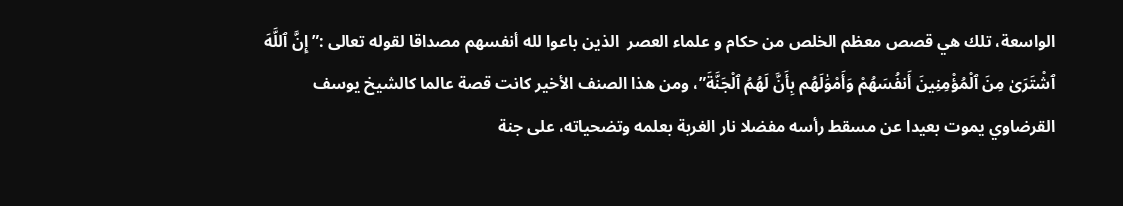الواسعة، تلك هي قصص معظم الخلص من حكام و علماء العصر  الذين باعوا لله أنفسهم مصداقا لقوله تعالى :” إِنَّ ٱللَّهَ ٱشْتَرَىٰ مِنَ ٱلْمُؤْمِنِينَ أَنفُسَهُمْ وَأَمْوَٰلَهُم بِأَنَّ لَهُمُ ٱلْجَنَّةَ”، ومن هذا الصنف الأخير كانت قصة عالما كالشيخ يوسف القرضاوي يموت بعيدا عن مسقط رأسه مفضلا نار الغربة بعلمه وتضحياته، على جنة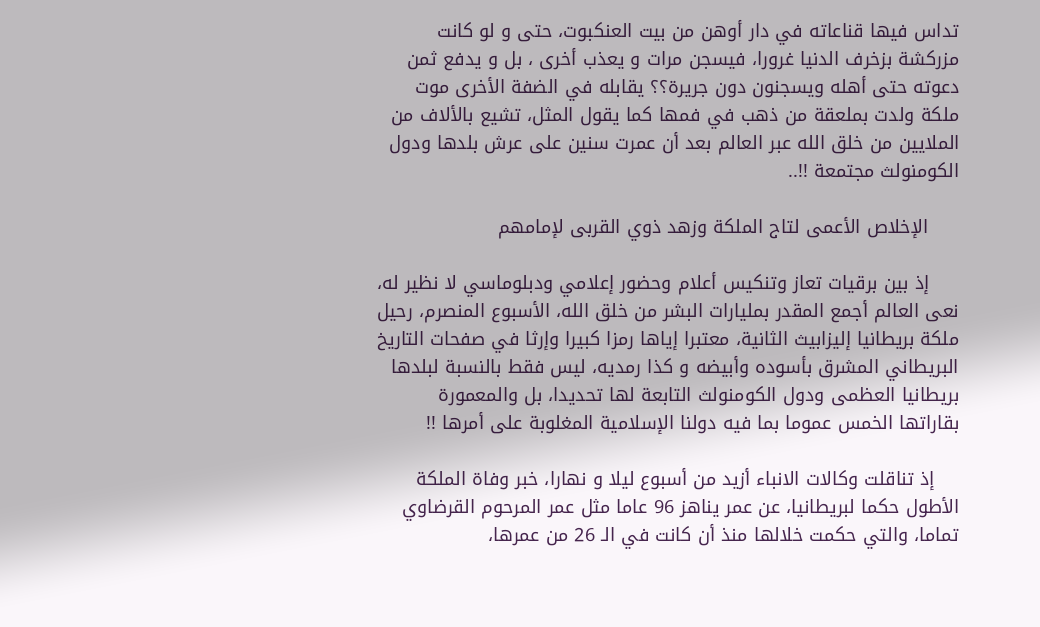تداس فيها قناعاته في دار أوهن من بيت العنكبوت، حتى و لو كانت مزركشة بزخرف الدنيا غرورا، فيسجن مرات و يعذب أخرى ، بل و يدفع ثمن دعوته حتى أهله ويسجنون دون جريرة؟؟ يقابله في الضفة الأخرى موت ملكة ولدت بملعقة من ذهب في فمها كما يقول المثل، تشيع بالألاف من الملايين من خلق الله عبر العالم بعد أن عمرت سنين على عرش بلدها ودول الكومنولث مجتمعة !!..

     الإخلاص الأعمى لتاج الملكة وزهد ذوي القربى لإمامهم

     إذ بين برقيات تعاز وتنكيس أعلام وحضور إعلامي ودبلوماسي لا نظير له، نعى العالم أجمع المقدر بمليارات البشر من خلق الله، الأسبوع المنصرم، رحيل ملكة بريطانيا إليزابيث الثانية، معتبرا إياها رمزا كبيرا وإرثا في صفحات التاريخ البريطاني المشرق بأسوده وأبيضه و كذا رمديه، ليس فقط بالنسبة لبلدها بريطانيا العظمى ودول الكومنولث التابعة لها تحديدا، بل والمعمورة بقاراتها الخمس عموما بما فيه دولنا الإسلامية المغلوبة على أمرها !!

    إذ تناقلت وكالات الانباء أزيد من أسبوع ليلا و نهارا، خبر وفاة الملكة الأطول حكما لبريطانيا، عن عمر يناهز 96 عاما مثل عمر المرحوم القرضاوي تماما، والتي حكمت خلالها منذ أن كانت في الـ 26 من عمرها،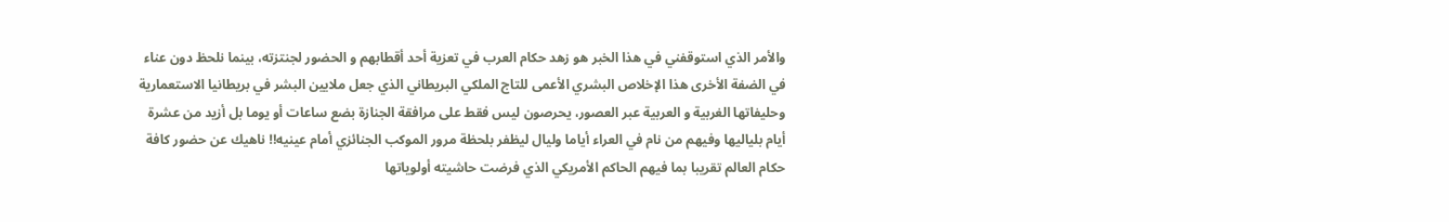والأمر الذي استوقفني في هذا الخبر هو زهد حكام العرب في تعزية أحد أقطابهم و الحضور لجنتزته، بينما نلحظ دون عناء في الضفة الأخرى هذا الإخلاص البشري الأعمى للتاج الملكي البريطاني الذي جعل ملايين البشر في بريطانيا الاستعمارية وحليفاتها الغربية و العربية عبر العصور، يحرصون ليس فقط على مرافقة الجنازة بضع ساعات أو يوما بل أزيد من عشرة أيام بلياليها وفيهم من نام في العراء أياما وليال ليظفر بلحظة مرور الموكب الجنائزي أمام عينيه!! ناهيك عن حضور كافة حكام العالم تقريبا بما فيهم الحاكم الأمريكي الذي فرضت حاشيته أولوياتها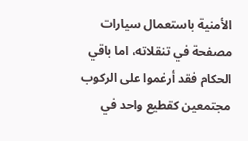الأمنية باستعمال سيارات مصفحة في تنقلاته، اما باقي الحكام فقد أرغموا على الركوب مجتمعين كقطيع واحد في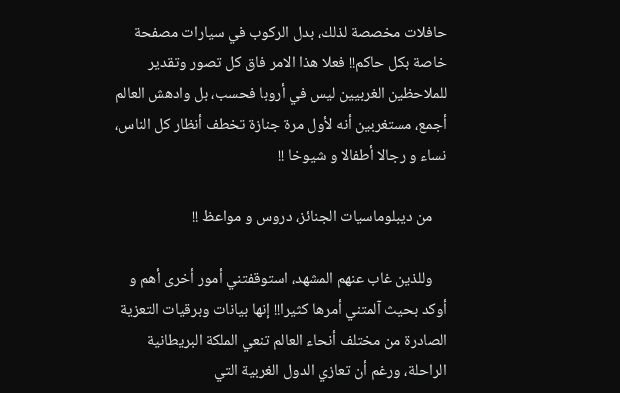حافلات مخصصة لذلك، بدل الركوب في سيارات مصفحة خاصة بكل حاكم!! فعلا هذا الامر فاق كل تصور وتقدير للملاحظين الغربيين ليس في أروبا فحسب، بل وادهش العالم أجمع، مستغربين أنه لأول مرة جنازة تخطف أنظار كل الناس، نساء و رجالا أطفالا و شيوخا !!

    من ديبلوماسيات الجنائز، دروس و مواعظ !!

    وللذين غاب عنهم المشهد، استوقفتني أمور أخرى أهم و أوكد بحيث آلمتني أمرها كثيرا!! إنها بيانات وبرقيات التعزية الصادرة من مختلف أنحاء العالم تنعي الملكة البريطانية الراحلة، ورغم أن تعازي الدول الغربية التي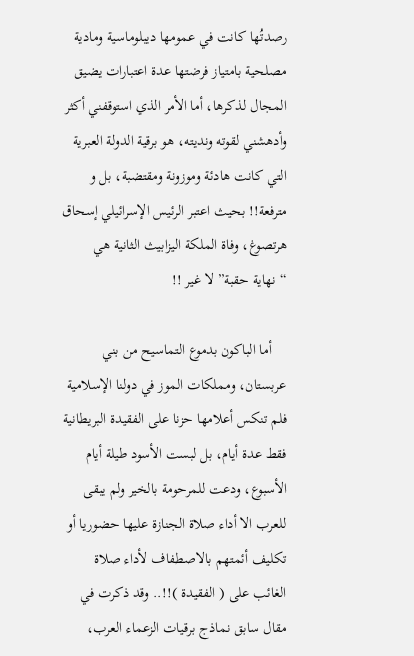رصدتُها كانت في عمومها ديبلوماسية ومادية مصلحية بامتياز فرضتها عدة اعتبارات يضيق المجال لذكرها، أما الأمر الذي استوقفني أكثر وأدهشني لقوته ونديته، هو برقية الدولة العبرية التي كانت هادئة وموزونة ومقتضبة، بل و مترفعة!! بحيث اعتبر الرئيس الإسرائيلي إسحاق هرتصوغ، وفاة الملكة اليزابيث الثانية هي “نهاية حقبة” لا غير !!

    أما الباكون بدموع التماسيح من بني عربستان، ومملكات الموز في دولنا الإسلامية فلم تنكس أعلامها حزنا على الفقيدة البريطانية فقط عدة أيام، بل لبست الأسود طيلة أيام الأسبوع، ودعت للمرحومة بالخير ولم يبقى للعرب الا أداء صلاة الجنازة عليها حضوريا أو تكليف أئمتهم بالاصطفاف لأداء صلاة الغائب على ( الفقيدة )!!.. وقد ذكرت في مقال سابق نماذج برقيات الزعماء العرب،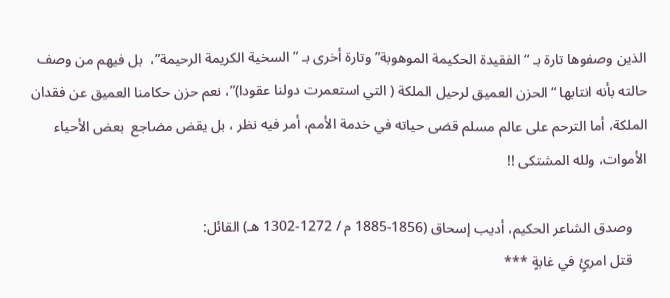الذين وصفوها تارة بـ “الفقيدة الحكيمة الموهوبة” وتارة أخرى بـ ” السخية الكريمة الرحيمة”،  بل فيهم من وصف حالته بأنه انتابها “الحزن العميق لرحيل الملكة ( التي استعمرت دولنا عقودا)”، نعم حزن حكامنا العميق عن فقدان الملكة، أما الترحم على عالم مسلم قضى حياته في خدمة الأمم، أمر فيه نظر ، بل يقض مضاجع  بعض الأحياء الأموات، ولله المشتكى !!

    وصدق الشاعر الحكيم، أديب إسحاق (1856-1885 م / 1272-1302 هـ) القائل:
    قتل امرئٍ في غابةٍ ***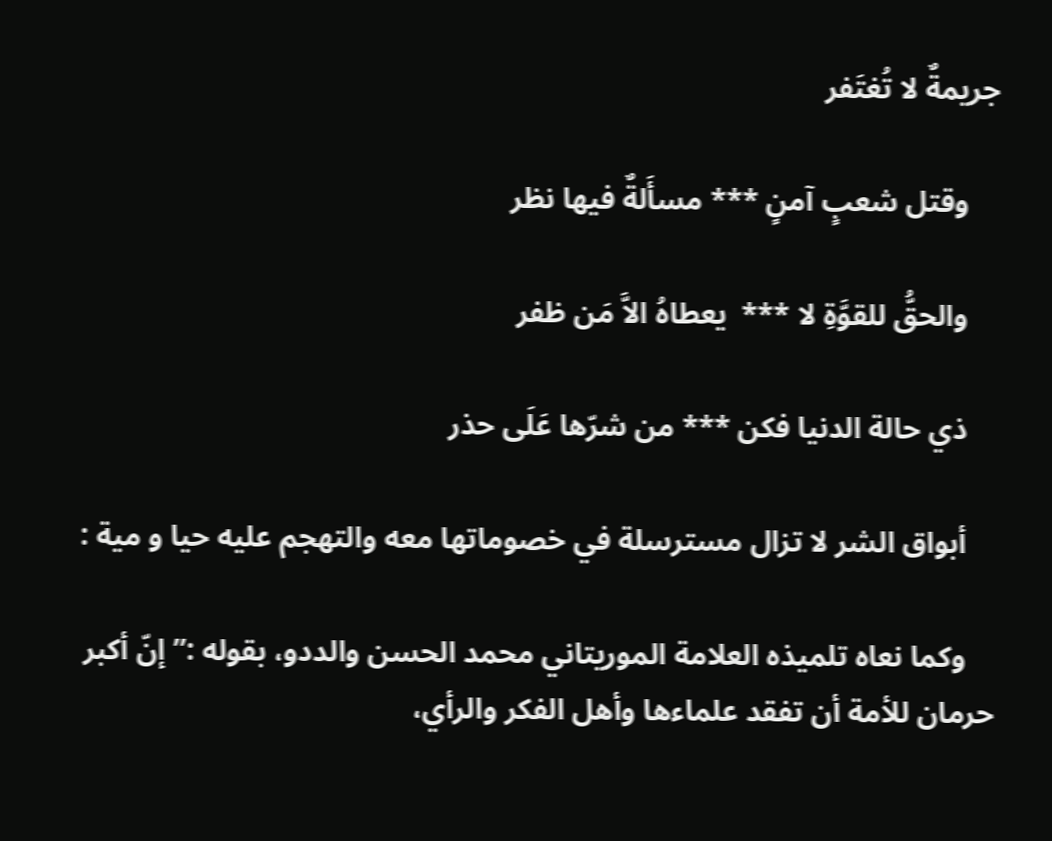جريمةٌ لا تُغتَفر

    وقتل شعبٍ آمنٍ *** مسأَلةٌ فيها نظر

    والحقُّ للقوَّةِ لا ***  يعطاهُ الاَّ مَن ظفر

    ذي حالة الدنيا فكن *** من شرّها عَلَى حذر

    أبواق الشر لا تزال مسترسلة في خصوماتها معه والتهجم عليه حيا و مية :

    وكما نعاه تلميذه العلامة الموريتاني محمد الحسن والددو، بقوله :” إنّ أكبر حرمان للأمة أن تفقد علماءها وأهل الفكر والرأي،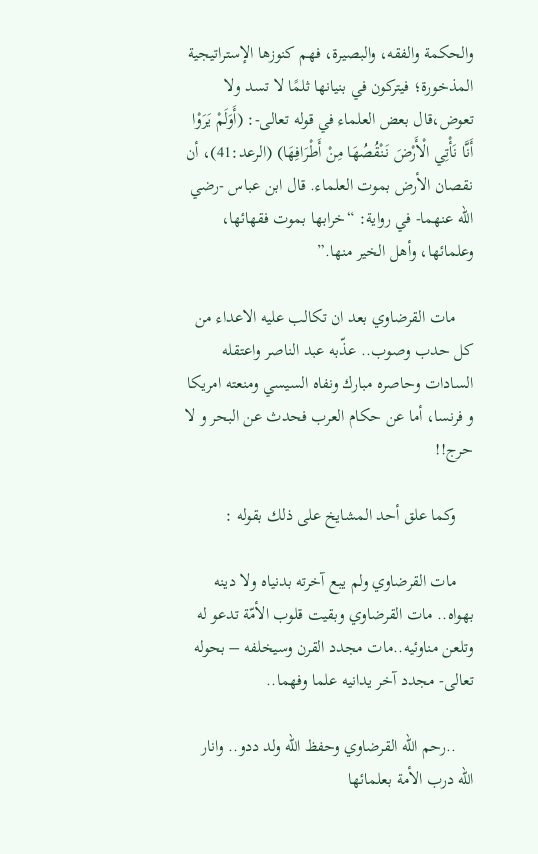والحكمة والفقه، والبصيرة، فهم كنوزها الإستراتيجية المذخورة؛ فيتركون في بنيانها ثلمًا لا تسد ولا تعوض،قال بعض العلماء في قوله تعالى-: (أَوَلَمْ يَرَوْا أَنَّا نَأْتِي الْأَرْضَ نَنْقُصُهَا مِنْ أَطْرَافِهَا) (الرعد:41)، أن نقصان الأرض بموت العلماء. قال ابن عباس -رضي الله عنهما- في رواية: “خرابها بموت فقهائها، وعلمائها، وأهل الخير منها.”

    مات القرضاوي بعد ان تكالب عليه الاعداء من كل حدب وصوب.. عذّبه عبد الناصر واعتقله السادات وحاصره مبارك ونفاه السيسي ومنعته امريكا و فرنسا، أما عن حكام العرب فحدث عن البحر و لا حرج!!

    وكما علق أحد المشايخ على ذلك بقوله :

    مات القرضاوي ولم يبع آخرته بدنياه ولا دينه بهواه.. مات القرضاوي وبقيت قلوب الأمّة تدعو له وتلعن مناوئيه..مات مجدد القرن وسيخلفه – بحوله تعالى- مجدد آخر يدانيه علما وفهما..

    ..رحم الله القرضاوي وحفظ الله ولد ددو.. وانار الله درب الأمة بعلمائها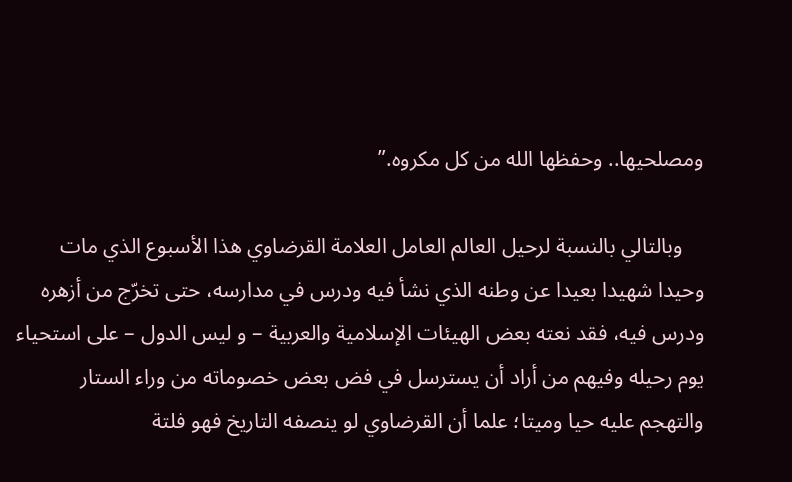ومصلحيها.. وحفظها الله من كل مكروه.”

    وبالتالي بالنسبة لرحيل العالم العامل العلامة القرضاوي هذا الأسبوع الذي مات وحيدا شهيدا بعيدا عن وطنه الذي نشأ فيه ودرس في مدارسه، حتى تخرّج من أزهره ودرس فيه، فقد نعته بعض الهيئات الإسلامية والعربية – و ليس الدول – على استحياء يوم رحيله وفيهم من أراد أن يسترسل في فض بعض خصوماته من وراء الستار والتهجم عليه حيا وميتا؛ علما أن القرضاوي لو ينصفه التاريخ فهو فلتة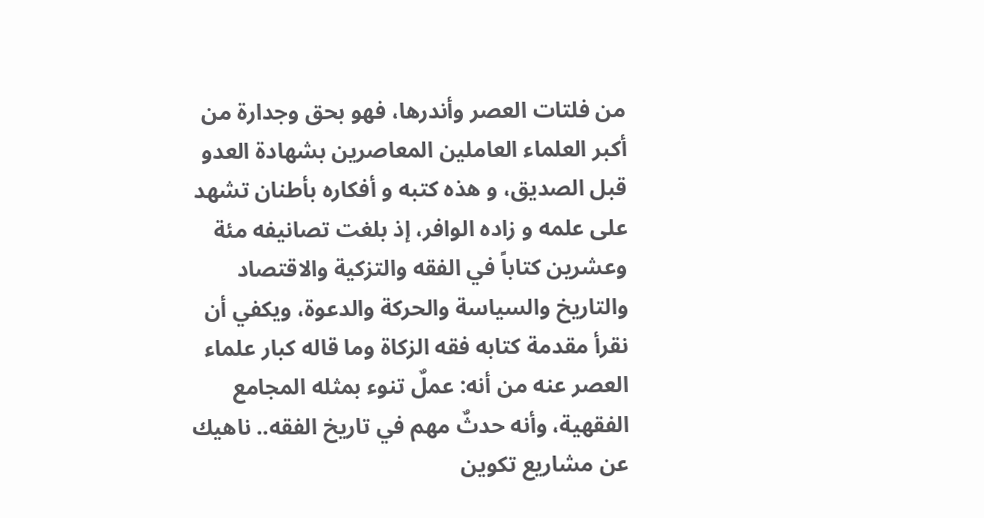من فلتات العصر وأندرها، فهو بحق وجدارة من أكبر العلماء العاملين المعاصرين بشهادة العدو قبل الصديق، و هذه كتبه و أفكاره بأطنان تشهد على علمه و زاده الوافر، إذ بلغت تصانيفه مئة وعشرين كتاباً في الفقه والتزكية والاقتصاد والتاريخ والسياسة والحركة والدعوة، ويكفي أن نقرأ مقدمة كتابه فقه الزكاة وما قاله كبار علماء العصر عنه من أنه: عملٌ تنوء بمثله المجامع الفقهية، وأنه حدثٌ مهم في تاريخ الفقه.. ناهيك عن مشاريع تكوين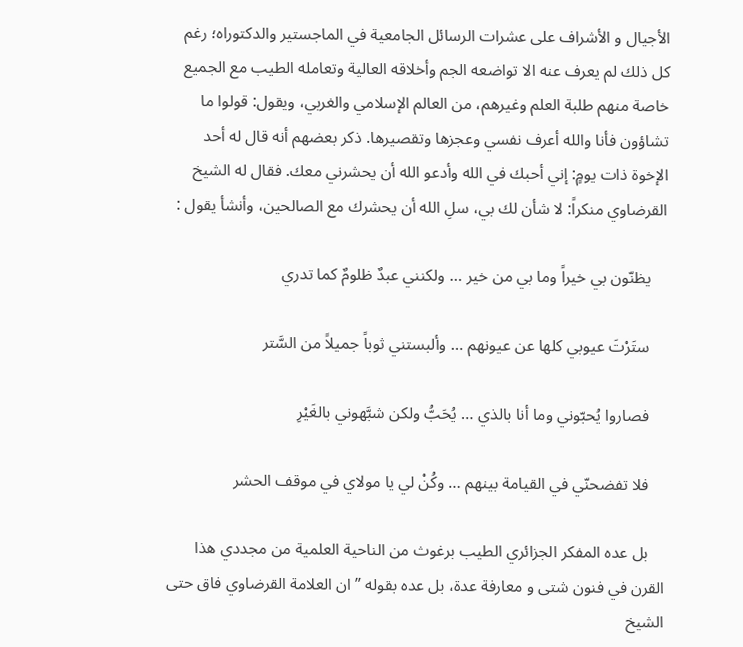الأجيال و الأشراف على عشرات الرسائل الجامعية في الماجستير والدكتوراه؛ رغم كل ذلك لم يعرف عنه الا تواضعه الجم وأخلاقه العالية وتعامله الطيب مع الجميع خاصة منهم طلبة العلم وغيرهم، من العالم الإسلامي والغربي، ويقول: قولوا ما تشاؤون فأنا والله أعرف نفسي وعجزها وتقصيرها. ذكر بعضهم أنه قال له أحد الإخوة ذات يومٍ: إني أحبك في الله وأدعو الله أن يحشرني معك. فقال له الشيخ القرضاوي منكراً: لا شأن لك بي، سلِ الله أن يحشرك مع الصالحين، وأنشأ يقول :

    يظنّون بي خيراً وما بي من خير … ولكنني عبدٌ ظلومٌ كما تدري

    ستَرْتَ عيوبي كلها عن عيونهم … وألبستني ثوباً جميلاً من السَّتر

    فصاروا يُحبّوني وما أنا بالذي … يُحَبُّ ولكن شبَّهوني بالغَيْرِ

    فلا تفضحنّي في القيامة بينهم … وكُنْ لي يا مولاي في موقف الحشر

    بل عده المفكر الجزائري الطيب برغوث من الناحية العلمية من مجددي هذا القرن في فنون شتى و معارفة عدة، بل عده بقوله ” ان العلامة القرضاوي فاق حتى الشيخ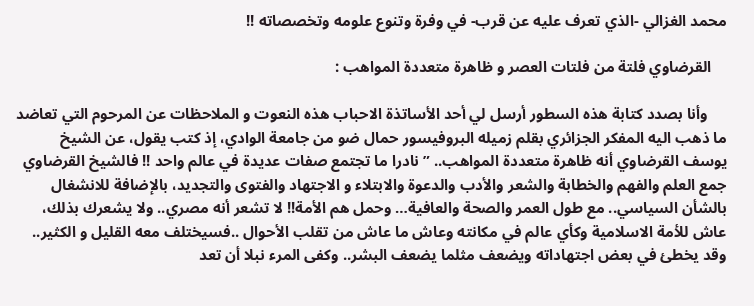محمد الغزالي -الذي تعرف عليه عن قرب- في وفرة وتنوع علومه وتخصصاته !!

    القرضاوي فلتة من فلتات العصر و ظاهرة متعددة المواهب :

     وأنا بصدد كتابة هذه السطور أرسل لي أحد الأساتذة الاحباب هذه النعوت و الملاحظات عن المرحوم التي تعاضد ما ذهب اليه المفكر الجزائري بقلم زميله البروفيسور حمال ضو من جامعة الوادي، إذ كتب يقول، عن الشيخ يوسف القرضاوي أنه ظاهرة متعددة المواهب.. ” نادرا ما تجتمع صفات عديدة في عالم واحد !! فالشيخ القرضاوي جمع العلم والفهم والخطابة والشعر والأدب والدعوة والابتلاء و الاجتهاد والفتوى والتجديد، بالإضافة للانشغال بالشأن السياسي.. مع طول العمر والصحة والعافية… وحمل هم الأمة!! لا تشعر أنه مصري.. ولا يشعرك بذلك، عاش للأمة الاسلامية وكأي عالم في مكانته وعاش ما عاش من تقلب الأحوال ..فسيختلف معه القليل و الكثير.. وقد يخطئ في بعض اجتهاداته ويضعف مثلما يضعف البشر.. وكفى المرء نبلا أن تعد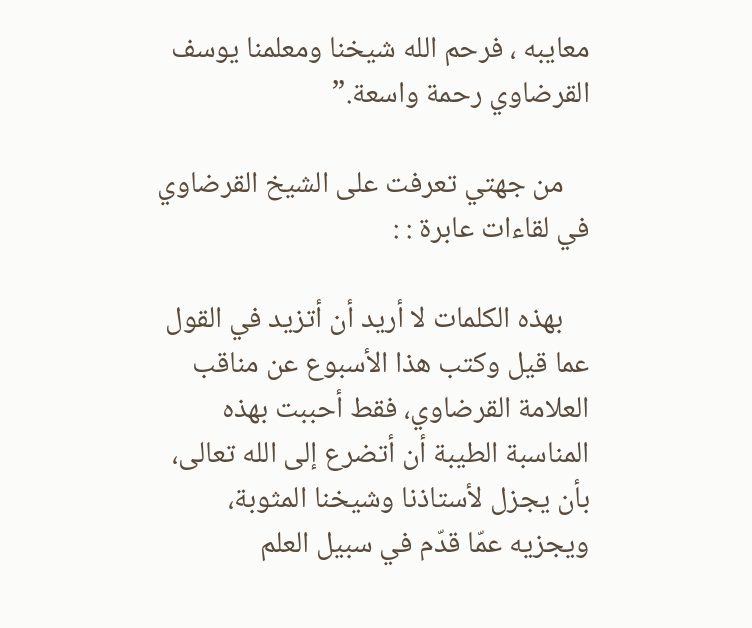معايبه ، فرحم الله شيخنا ومعلمنا يوسف القرضاوي رحمة واسعة.”

    من جهتي تعرفت على الشيخ القرضاوي في لقاءات عابرة : :

    بهذه الكلمات لا أريد أن أتزيد في القول عما قيل وكتب هذا الأسبوع عن مناقب العلامة القرضاوي، فقط أحببت بهذه المناسبة الطيبة أن أتضرع إلى الله تعالى، بأن يجزل لأستاذنا وشيخنا المثوبة، ويجزيه عمّا قدّم في سبيل العلم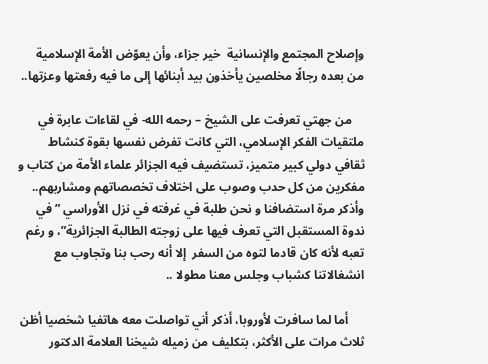وإصلاح المجتمع والإنسانية  خير جزاء، وأن يعوّض الأمة الإسلامية من بعده رجالًا مخلصين يأخذون بيد أبنائها إلى ما فيه رفعتها وعزتها..

    من جهتي تعرفت على الشيخ – رحمه الله- في لقاءات عابرة في ملتقيات الفكر الإسلامي، التي كانت تفرض نفسها بقوة كنشاط ثقافي دولي كبير متميز، تستضيف فيه الجزائر علماء الأمة من كتاب و مفكرين من كل حدب وصوب على اختلاف تخصصاتهم ومشاربهم.. وأذكر مرة استضافنا و نحن طلبة في غرفته في نزل الأوراسي ” في ندوة المستقبل التي تعرف فيها على زوجته الطالبة الجزائرية”، و رغم تعبه لأنه كان قادما لتوه من السفر  إلا أنه رحب بنا وتجاوب مع انشغالاتنا كشباب وجلس معنا مطولا ..

     أما لما سافرت لأوروبا، أذكر أني تواصلت معه هاتفيا شخصيا أظن ثلاث مرات على الأكثر، بتكليف من زميله شيخنا العلامة الدكتور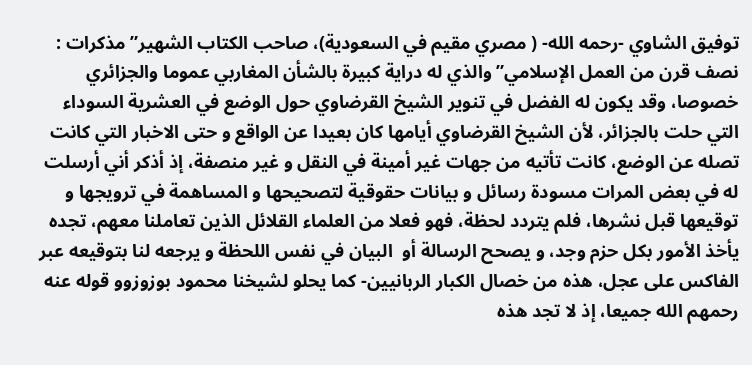توفيق الشاوي -رحمه الله- ( مصري مقيم في السعودية)، صاحب الكتاب الشهير” مذكرات : نصف قرن من العمل الإسلامي” والذي له دراية كبيرة بالشأن المغاربي عموما والجزائري خصوصا، وقد يكون له الفضل في تنوير الشيخ القرضاوي حول الوضع في العشرية السوداء التي حلت بالجزائر، لأن الشيخ القرضاوي أيامها كان بعيدا عن الواقع و حتى الاخبار التي كانت تصله عن الوضع، كانت تأتيه من جهات غير أمينة في النقل و غير منصفة، إذ أذكر أني أرسلت له في بعض المرات مسودة رسائل و بيانات حقوقية لتصحيحها و المساهمة في ترويجها و توقيعها قبل نشرها، فلم يتردد لحظة، فهو فعلا من العلماء القلائل الذين تعاملنا معهم، تجده يأخذ الأمور بكل حزم وجد، و يصحح الرسالة أو  البيان في نفس اللحظة و يرجعه لنا بتوقيعه عبر الفاكس على عجل، هذه من خصال الكبار الربانيين- كما يحلو لشيخنا محمود بوزوزوو قوله عنه رحمهم الله جميعا، إذ لا تجد هذه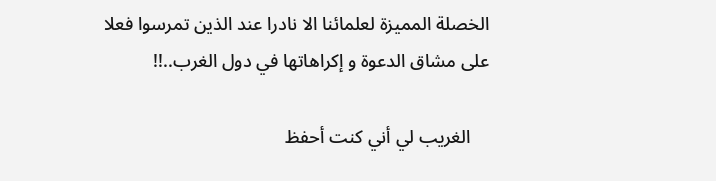الخصلة المميزة لعلمائنا الا نادرا عند الذين تمرسوا فعلا على مشاق الدعوة و إكراهاتها في دول الغرب..!!

    الغريب لي أني كنت أحفظ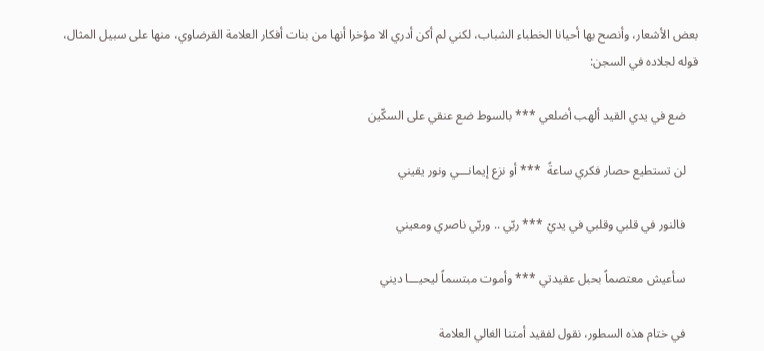بعض الأشعار، وأنصح بها أحيانا الخطباء الشباب، لكني لم أكن أدري الا مؤخرا أنها من بنات أفكار العلامة القرضاوي، منها على سبيل المثال، قوله لجلاده في السجن:

    ضع في يدي القيد ألهب أضلعي *** بالسوط ضع عنقي على السكّين

    لن تستطيع حصار فكري ساعةً  *** أو نزع إيمانـــي ونور يقيني

    فالنور في قلبي وقلبي في يديْ *** ربّي .. وربّي ناصري ومعيني

    سأعيش معتصماً بحبل عقيدتي *** وأموت مبتسماً ليحيـــا ديني

    في ختام هذه السطور، نقول لفقيد أمتنا الغالي العلامة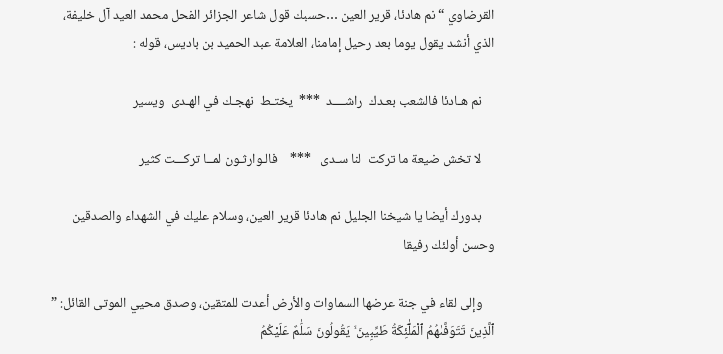القرضاوي “نم هادئا، قرير العين …حسبك قول شاعر الجزائر الفحل محمد العيد آل خليفة، الذي أنشد يقول يوما بعد رحيل إمامنا، العلامة عبد الحميد بن باديس، قوله :

    نم هـادئا فالشعب بعـدك  راشــــد  ***  يختـط  نهجـك في الهـدى  ويسير

    لا تخش ضيعة ما تركت  لنا سـدى   ***    فالـوارثـون لمــا تركـــت كثير

    بدورك أيضا يا شيخنا الجليل نم هادئا قرير العين، وسلام عليك في الشهداء والصدقين وحسن أولئك رفيقا

    وإلى لقاء في جنة عرضها السماوات والأرض أعدت للمتقين، وصدق محيي الموتى القائل: ” ٱلَّذِينَ تَتَوَفَّىٰهُمُ ٱلْمَلَٰٓئِكَةُ طَيِّبِينَ ۙ يَقُولُونَ سَلَٰمٌ عَلَيْكُمُ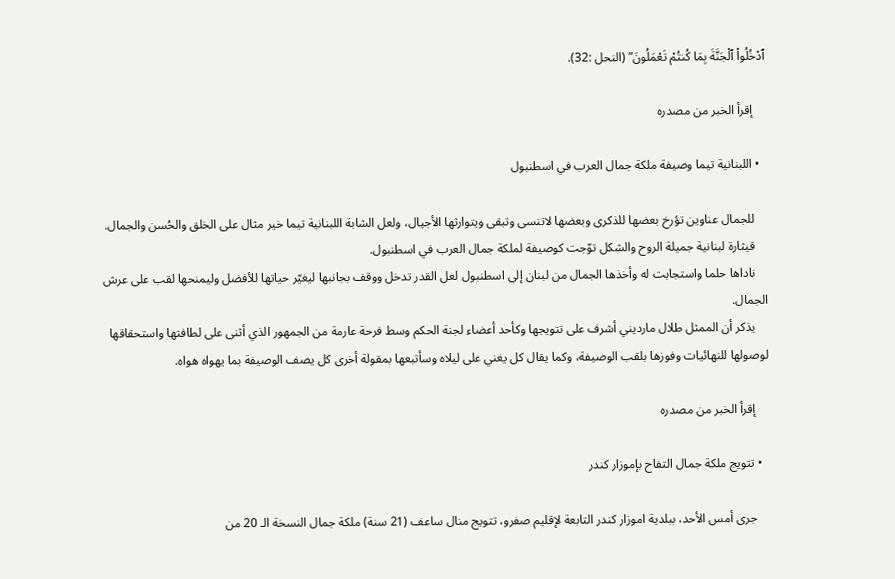ٱدْخُلُواْ ٱلْجَنَّةَ بِمَا كُنتُمْ تَعْمَلُونَ” (النحل :32).

    إقرأ الخبر من مصدره

  • اللبنانية تيما وصيفة ملكة جمال العرب في اسطنبول

    للجمال عناوين تؤرخ بعضها للذكرى وبعضها لاتنسى وتبقى ويتوارثها الأجيال، ولعل الشابة اللبنانية تيما خير مثال على الخلق والحُسن والجمال.
    قيثارة لبنانية جميلة الروح والشكل توّجت كوصيفة لملكة جمال العرب في اسطنبول.
    ناداها حلما واستجابت له وأخذها الجمال من لبنان إلى اسطنبول لعل القدر تدخل ووقف بجانبها ليغيّر حياتها للأفضل وليمنحها لقب على عرش الجمال.
    يذكر أن الممثل طلال مارديني أشرف على تتويجها وكأحد أعضاء لجنة الحكم وسط فرحة عارمة من الجمهور الذي أثنى على لطافتها واستحقاقها لوصولها للنهائيات وفوزها بلقب الوصيفة، وكما يقال كل يغني على ليلاه وسأتبعها بمقولة أخرى كل يصف الوصيفة بما يهواه هواه.

    إقرأ الخبر من مصدره

  • تتويج ملكة جمال التفاح بإموزار كندر

    جرى أمس الأحد، ببلدية اموزار كندر التابعة لإقليم صفرو، تتويج منال ساعف (21 سنة) ملكة جمال النسخة الـ 20 من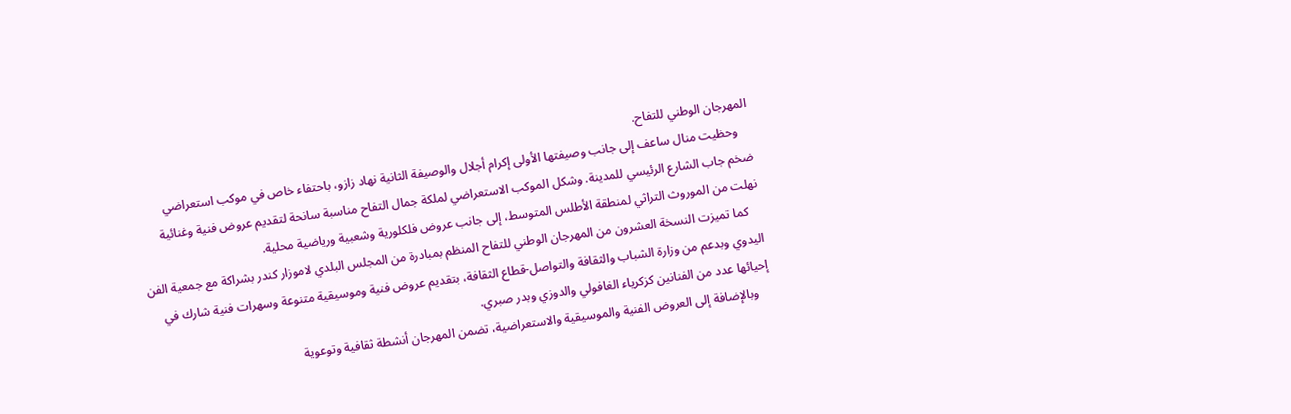المهرجان الوطني للتفاح.
    وحظيت منال ساعف إلى جانب وصيفتها الأولى إكرام أجلال والوصيفة الثانية نهاد زازو، باحتفاء خاص في موكب استعراضي ضخم جاب الشارع الرئيسي للمدينة. وشكل الموكب الاستعراضي لملكة جمال التفاح مناسبة سانحة لتقديم عروض فنية وغنائية نهلت من الموروث التراثي لمنطقة الأطلس المتوسط، إلى جانب عروض فلكلورية وشعبية ورياضية محلية.
    كما تميزت النسخة العشرون من المهرجان الوطني للتفاح المنظم بمبادرة من المجلس البلدي لاموزار كندر بشراكة مع جمعية الفن اليدوي وبدعم من وزارة الشباب والثقافة والتواصل-قطاع الثقافة، بتقديم عروض فنية وموسيقية متنوعة وسهرات فنية شارك في إحيائها عدد من الفنانين كزكرياء الغافولي والدوزي وبدر صبري.
    وبالإضافة إلى العروض الفنية والموسيقية والاستعراضية، تضمن المهرجان أنشطة ثقافية وتوعوية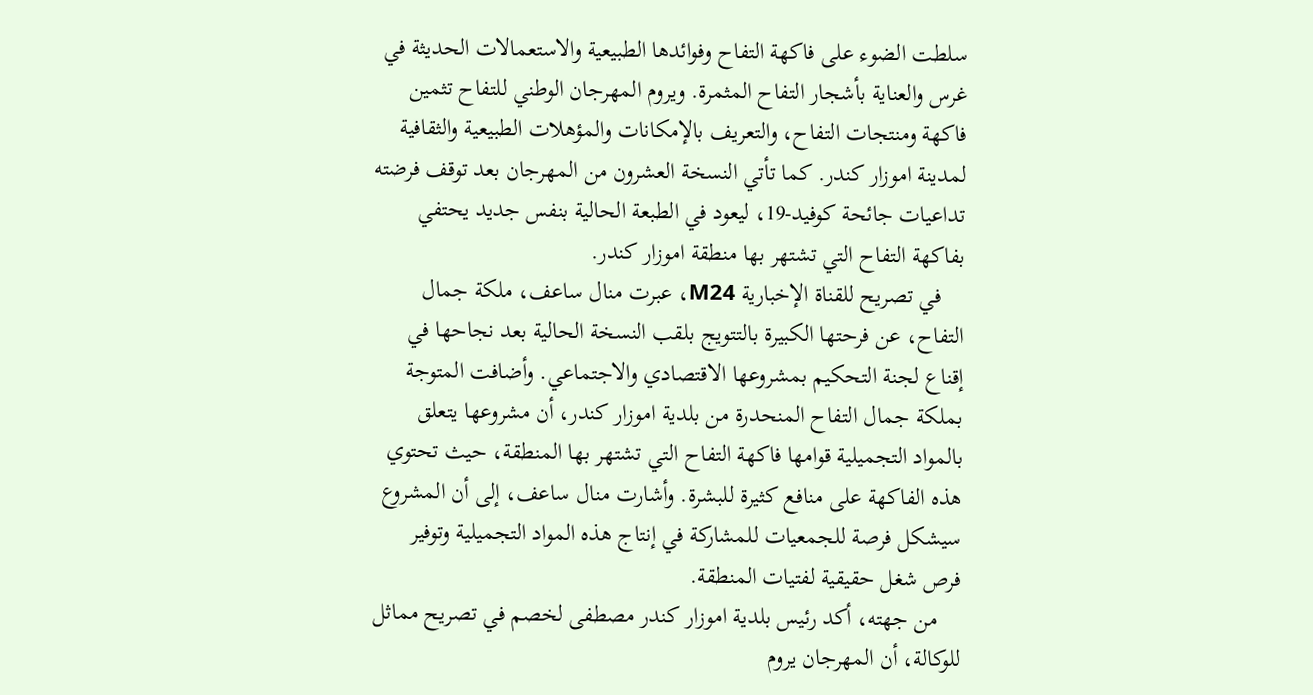سلطت الضوء على فاكهة التفاح وفوائدها الطبيعية والاستعمالات الحديثة في غرس والعناية بأشجار التفاح المثمرة. ويروم المهرجان الوطني للتفاح تثمين فاكهة ومنتجات التفاح، والتعريف بالإمكانات والمؤهلات الطبيعية والثقافية لمدينة اموزار كندر. كما تأتي النسخة العشرون من المهرجان بعد توقف فرضته تداعيات جائحة كوفيد-19، ليعود في الطبعة الحالية بنفس جديد يحتفي بفاكهة التفاح التي تشتهر بها منطقة اموزار كندر.
    في تصريح للقناة الإخبارية M24، عبرت منال ساعف، ملكة جمال التفاح، عن فرحتها الكبيرة بالتتويج بلقب النسخة الحالية بعد نجاحها في إقناع لجنة التحكيم بمشروعها الاقتصادي والاجتماعي. وأضافت المتوجة بملكة جمال التفاح المنحدرة من بلدية اموزار كندر، أن مشروعها يتعلق بالمواد التجميلية قوامها فاكهة التفاح التي تشتهر بها المنطقة، حيث تحتوي هذه الفاكهة على منافع كثيرة للبشرة. وأشارت منال ساعف، إلى أن المشروع سيشكل فرصة للجمعيات للمشاركة في إنتاج هذه المواد التجميلية وتوفير فرص شغل حقيقية لفتيات المنطقة.
    من جهته، أكد رئيس بلدية اموزار كندر مصطفى لخصم في تصريح مماثل للوكالة، أن المهرجان يروم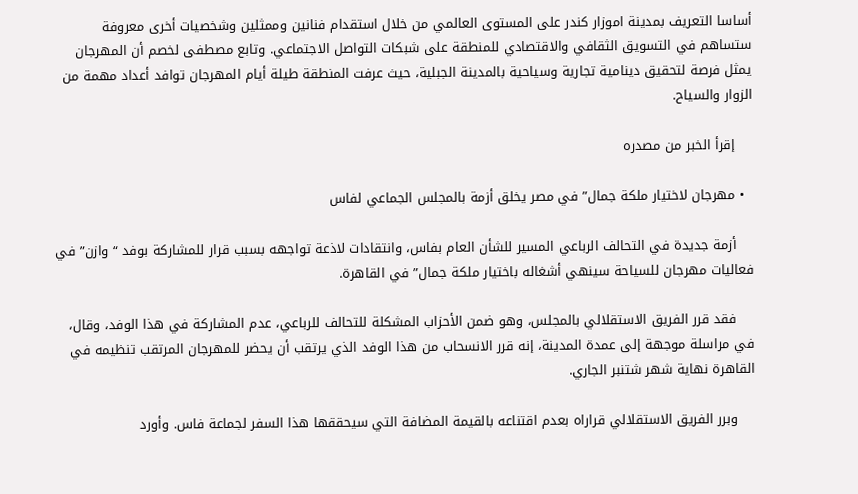أساسا التعريف بمدينة اموزار كندر على المستوى العالمي من خلال استقدام فنانين وممثلين وشخصيات أخرى معروفة ستساهم في التسويق الثقافي والاقتصادي للمنطقة على شبكات التواصل الاجتماعي. وتابع مصطفى لخصم أن المهرجان يمثل فرصة لتحقيق دينامية تجارية وسياحية بالمدينة الجبلية، حيث عرفت المنطقة طيلة أيام المهرجان توافد أعداد مهمة من الزوار والسياح.

    إقرأ الخبر من مصدره

  • مهرجان لاختيار ملكة جمال” في مصر يخلق أزمة بالمجلس الجماعي لفاس

    أزمة جديدة في التحالف الرباعي المسير للشأن العام بفاس، وانتقادات لاذعة تواجهه بسبب قرار للمشاركة بوفد “وازن” في فعاليات مهرجان للسياحة سينهي أشغاله باختيار ملكة جمال” في القاهرة.

    فقد قرر الفريق الاستقلالي بالمجلس، وهو ضمن الأحزاب المشكلة للتحالف للرباعي، عدم المشاركة في هذا الوفد، وقال، في مراسلة موجهة إلى عمدة المدينة، إنه قرر الانسحاب من هذا الوفد الذي يرتقب أن يحضر للمهرجان المرتقب تنظيمه في القاهرة نهاية شهر شتنبر الجاري.

    وبرر الفريق الاستقلالي قراراه بعدم اقتناعه بالقيمة المضافة التي سيحققها هذا السفر لجماعة فاس. وأورد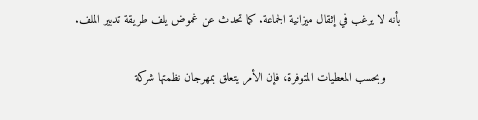بأنه لا يرغب في إثقال ميزانية الجماعة. كما تحدث عن غموض يلف طريقة تدبير الملف.

    وبحسب المعطيات المتوفرة، فإن الأمر يتعلق بمهرجان نظمتها شركة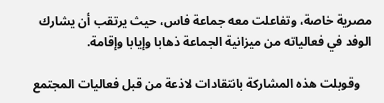مصرية خاصة، وتفاعلت معه جماعة فاس، حيث يرتقب أن يشارك الوفد في فعالياته من ميزانية الجماعة ذهابا وإيابا وإقامة.

    وقوبلت هذه المشاركة بانتقادات لاذعة من قبل فعاليات المجتمع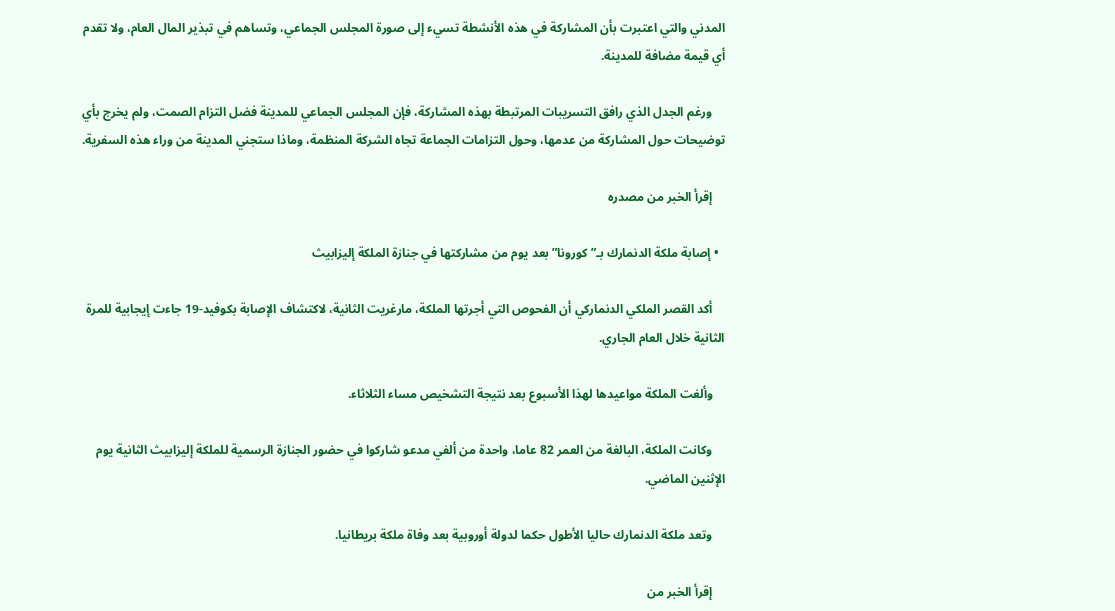المدني والتي اعتبرت بأن المشاركة في هذه الأنشطة تسيء إلى صورة المجلس الجماعي، وتساهم في تبذير المال العام، ولا تقدم أي قيمة مضافة للمدينة.

    ورغم الجدل الذي رافق التسريبات المرتبطة بهذه المشاركة، فإن المجلس الجماعي للمدينة فضل التزام الصمت، ولم يخرج بأي توضيحات حول المشاركة من عدمها، وحول التزامات الجماعة تجاه الشركة المنظمة، وماذا ستجني المدينة من وراء هذه السفرية.

    إقرأ الخبر من مصدره

  • إصابة ملكة الدنمارك بـ”كورونا” بعد يوم من مشاركتها في جنازة الملكة إليزابيث

    أكد القصر الملكي الدنماركي أن الفحوص التي أجرتها الملكة، مارغريت الثانية، لاكتشاف الإصابة بكوفيد-19 جاءت إيجابية للمرة الثانية خلال العام الجاري.

    وألغت الملكة مواعيدها لهذا الأسبوع بعد نتيجة التشخيص مساء الثلاثاء.

    وكانت الملكة، البالغة من العمر 82 عاما، واحدة من ألفي مدعو شاركوا في حضور الجنازة الرسمية للملكة إليزابيث الثانية يوم الإثنين الماضي.

    وتعد ملكة الدنمارك حاليا الأطول حكما لدولة أوروبية بعد وفاة ملكة بريطانيا.

    إقرأ الخبر من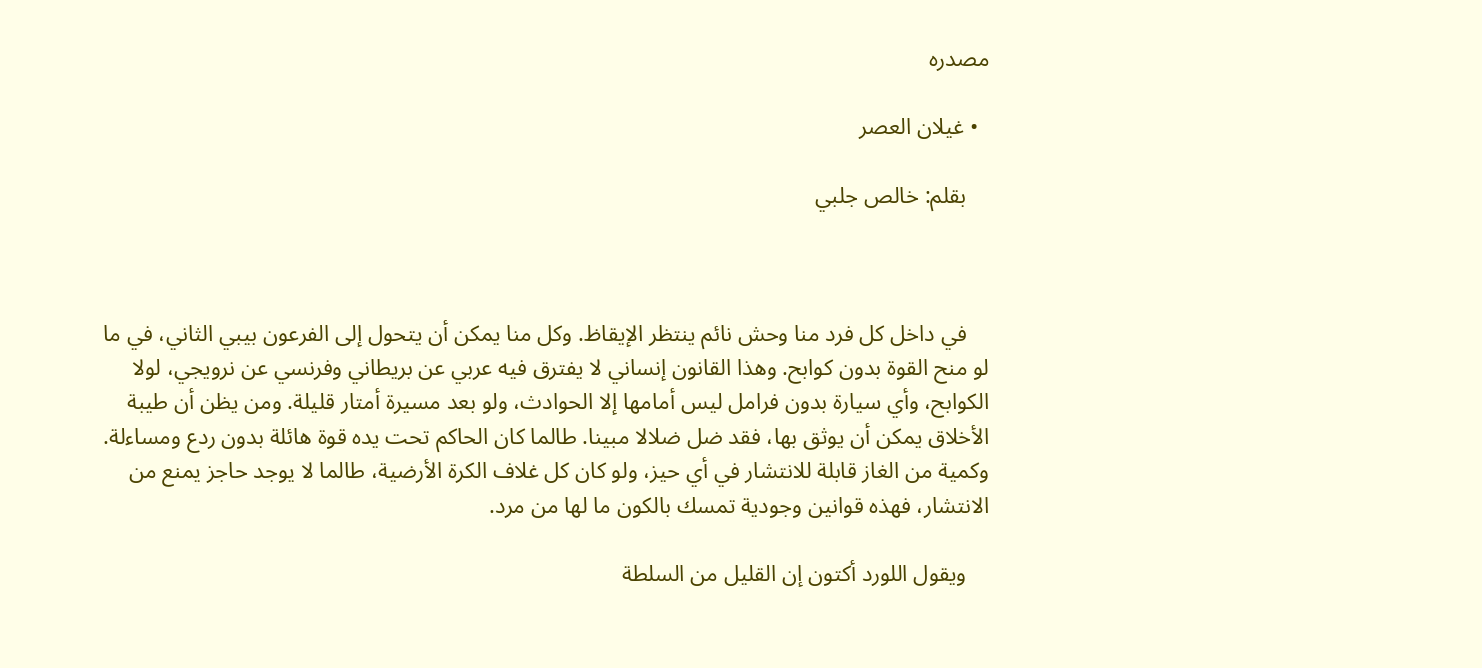مصدره

  • غيلان العصر

    بقلم: خالص جلبي



    في داخل كل فرد منا وحش نائم ينتظر الإيقاظ. وكل منا يمكن أن يتحول إلى الفرعون بيبي الثاني، في ما لو منح القوة بدون كوابح. وهذا القانون إنساني لا يفترق فيه عربي عن بريطاني وفرنسي عن نرويجي، لولا الكوابح، وأي سيارة بدون فرامل ليس أمامها إلا الحوادث، ولو بعد مسيرة أمتار قليلة. ومن يظن أن طيبة الأخلاق يمكن أن يوثق بها، فقد ضل ضلالا مبينا. طالما كان الحاكم تحت يده قوة هائلة بدون ردع ومساءلة. وكمية من الغاز قابلة للانتشار في أي حيز، ولو كان كل غلاف الكرة الأرضية، طالما لا يوجد حاجز يمنع من الانتشار، فهذه قوانين وجودية تمسك بالكون ما لها من مرد.

    ويقول اللورد أكتون إن القليل من السلطة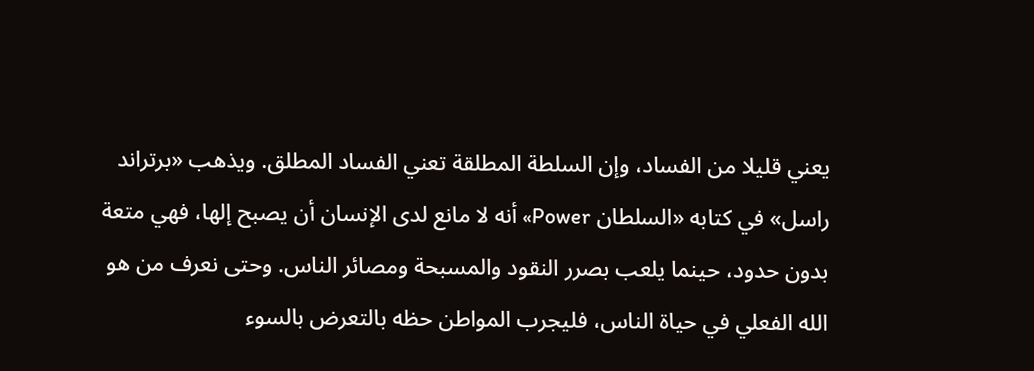يعني قليلا من الفساد، وإن السلطة المطلقة تعني الفساد المطلق. ويذهب «برتراند راسل» في كتابه «السلطان Power» أنه لا مانع لدى الإنسان أن يصبح إلها، فهي متعة بدون حدود، حينما يلعب بصرر النقود والمسبحة ومصائر الناس. وحتى نعرف من هو الله الفعلي في حياة الناس، فليجرب المواطن حظه بالتعرض بالسوء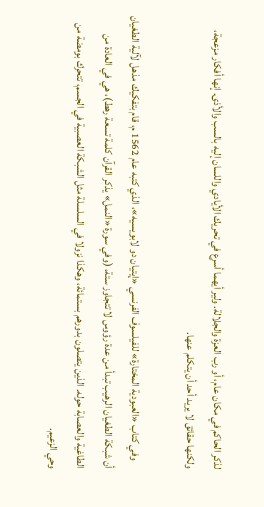لذكر الحاكم في مكان عام، أو رب العزة والجلالة. ولير أيهما أسرع في تحريك الأيادي واللسان إليه بالسب والأذى. إنها أفكار مزعجة، ولكنها حقائق لا يريد أحد أن يتكلم عنها.

    وفي كتاب «العبودية المختارة» للفيلسوف الفرنسي «إيتيان دو لابويسيه»، الذي كتبه عام 1562 م، قام بتفكيك مذهل لآلية الطغيان أن شبكة الطغيان الرهيب تبدأ من عدة رؤوس لا تتجاوز ستة، (وفي سورة «النمل» يذكر القرآن كلمة تسعة رهط)، هي في العادة من الطاغية والعصابة حوله. الذين يتصلون بدورهم بستمائة، وهكذا نزولا في السلسلة مثل الشبكة العصبية في الجسم، تتحرك بومضة من وحي الزعيم.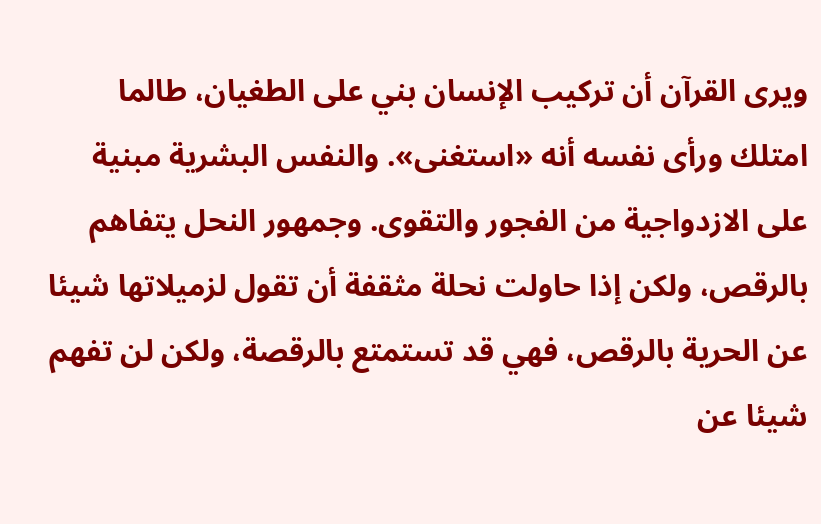ويرى القرآن أن تركيب الإنسان بني على الطغيان، طالما امتلك ورأى نفسه أنه «استغنى». والنفس البشرية مبنية على الازدواجية من الفجور والتقوى. وجمهور النحل يتفاهم بالرقص، ولكن إذا حاولت نحلة مثقفة أن تقول لزميلاتها شيئا عن الحرية بالرقص، فهي قد تستمتع بالرقصة، ولكن لن تفهم شيئا عن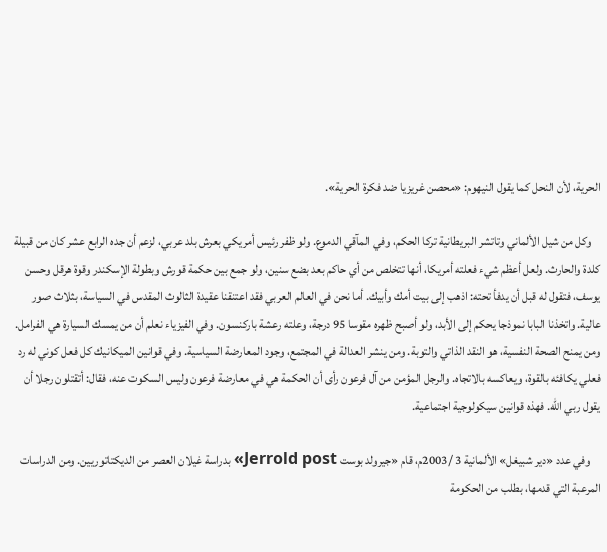الحرية، لأن النحل كما يقول النيهوم: «محصن غريزيا ضد فكرة الحرية».

    وكل من شيل الألماني وتاتشر البريطانية تركا الحكم، وفي المآقي الدموع. ولو ظفر رئيس أمريكي بعرش بلد عربي، لزعم أن جده الرابع عشر كان من قبيلة كلدة والحارث. ولعل أعظم شيء فعلته أمريكا، أنها تتخلص من أي حاكم بعد بضع سنين، ولو جمع بين حكمة قورش وبطولة الإسكندر وقوة هرقل وحسن يوسف، فتقول له قبل أن يدفأ تحته: اذهب إلى بيت أمك وأبيك. أما نحن في العالم العربي فقد اعتنقنا عقيدة الثالوث المقدس في السياسة، بثلاث صور عالية. واتخذنا البابا نموذجا يحكم إلى الأبد، ولو أصبح ظهره مقوسا 95 درجة، وعلته رعشة باركنسون. وفي الفيزياء نعلم أن من يمسك السيارة هي الفرامل. ومن يمنح الصحة النفسية، هو النقد الذاتي والتوبة. ومن ينشر العدالة في المجتمع، وجود المعارضة السياسية. وفي قوانين الميكانيك كل فعل كوني له رد فعلي يكافئه بالقوة، ويعاكسه بالاتجاه. والرجل المؤمن من آل فرعون رأى أن الحكمة هي في معارضة فرعون وليس السكوت عنه، فقال: أتقتلون رجلا أن يقول ربي الله. فهذه قوانين سيكولوجية اجتماعية.

    وفي عدد «دير شبيغل» الألمانية 3 /2003م، قام «جيرولد بوست Jerrold post» بدراسة غيلان العصر من الديكتاتوريين. ومن الدراسات المرعبة التي قدمها، بطلب من الحكومة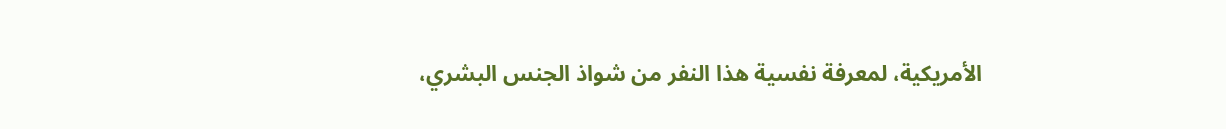الأمريكية، لمعرفة نفسية هذا النفر من شواذ الجنس البشري،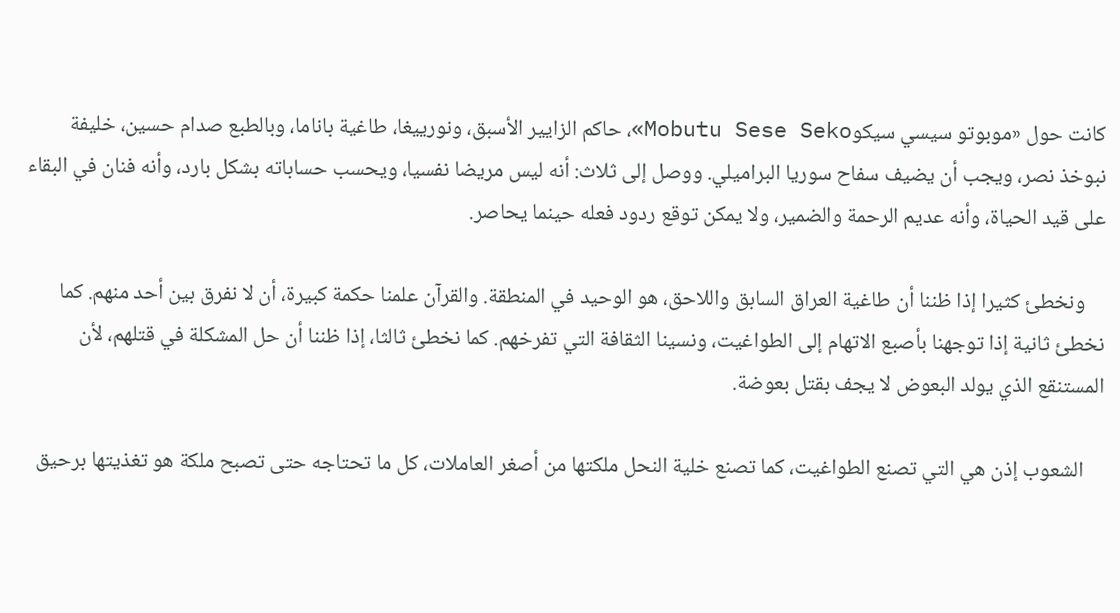كانت حول «موبوتو سيسي سيكوMobutu Sese Seko»، حاكم الزايير الأسبق، ونورييغا، طاغية باناما، وبالطبع صدام حسين، خليفة نبوخذ نصر، ويجب أن يضيف سفاح سوريا البراميلي. ووصل إلى ثلاث: أنه ليس مريضا نفسيا، ويحسب حساباته بشكل بارد، وأنه فنان في البقاء على قيد الحياة، وأنه عديم الرحمة والضمير، ولا يمكن توقع ردود فعله حينما يحاصر.

    ونخطئ كثيرا إذا ظننا أن طاغية العراق السابق واللاحق، هو الوحيد في المنطقة. والقرآن علمنا حكمة كبيرة، أن لا نفرق بين أحد منهم. كما نخطئ ثانية إذا توجهنا بأصبع الاتهام إلى الطواغيت، ونسينا الثقافة التي تفرخهم. كما نخطئ ثالثا، إذا ظننا أن حل المشكلة في قتلهم، لأن المستنقع الذي يولد البعوض لا يجف بقتل بعوضة.

    الشعوب إذن هي التي تصنع الطواغيت، كما تصنع خلية النحل ملكتها من أصغر العاملات، كل ما تحتاجه حتى تصبح ملكة هو تغذيتها برحيق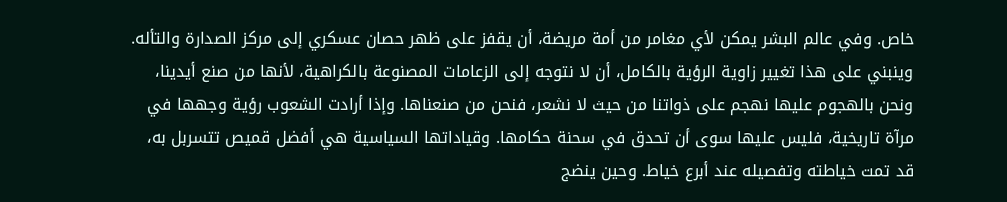خاص. وفي عالم البشر يمكن لأي مغامر من أمة مريضة، أن يقفز على ظهر حصان عسكري إلى مركز الصدارة والتأله. وينبني على هذا تغيير زاوية الرؤية بالكامل، أن لا نتوجه إلى الزعامات المصنوعة بالكراهية، لأنها من صنع أيدينا، ونحن بالهجوم عليها نهجم على ذواتنا من حيث لا نشعر، فنحن من صنعناها. وإذا أرادت الشعوب رؤية وجهها في مرآة تاريخية، فليس عليها سوى أن تحدق في سحنة حكامها. وقياداتها السياسية هي أفضل قميص تتسربل به، قد تمت خياطته وتفصيله عند أبرع خياط. وحين ينضج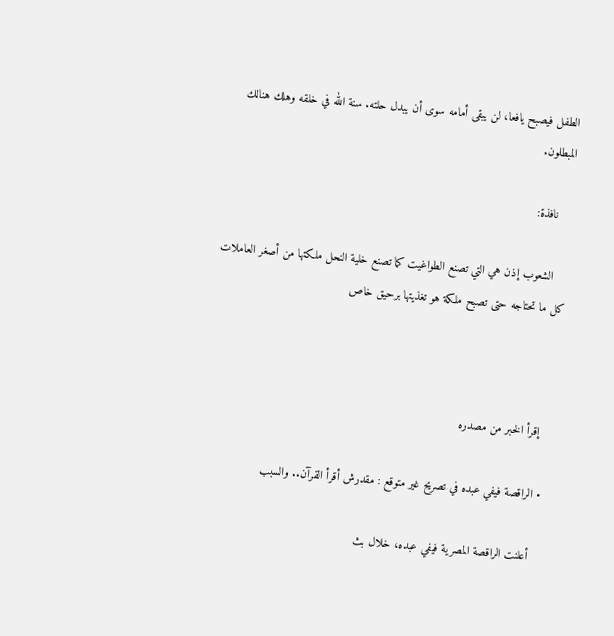الطفل فيصبح يافعا، لن يبقى أمامه سوى أن يبدل حلته. سنة الله في خلقه وهلك هنالك المبطلون.

    نافذة:

    الشعوب إذن هي التي تصنع الطواغيت كما تصنع خلية النحل ملكتها من أصغر العاملات كل ما تحتاجه حتى تصبح ملكة هو تغذيتها برحيق خاص



    إقرأ الخبر من مصدره

  • الراقصة فيفي عبده في تصريح غير متوقع : مقدرش أقرأ القرآن.. والسبب

    أعلنت الراقصة المصرية فيفي عبده، خلال بث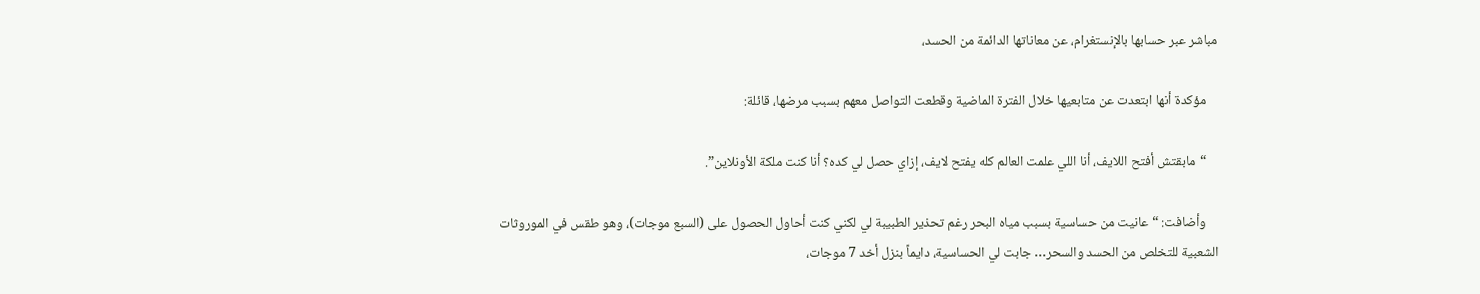مباشر عبر حسابها بالإنستغرام، عن معاناتها الدائمة من الحسد،

    مؤكدة أنها ابتعدت عن متابعيها خلال الفترة الماضية وقطعت التواصل معهم بسبب مرضها، قائلة:

    “مابقتش أفتح اللايف، أنا اللي علمت العالم كله يفتح لايف، إزاي حصل لي كده؟ أنا كنت ملكة الأونلاين”.

    وأضافت: “عانيت من حساسية بسبب مياه البحر رغم تحذير الطبيبة لي لكني كنت أحاول الحصول على (السبع موجات)، وهو طقس في الموروثات الشعبية للتخلص من الحسد والسحر… جابت لي الحساسية، دايماً بنزل أخد 7 موجات،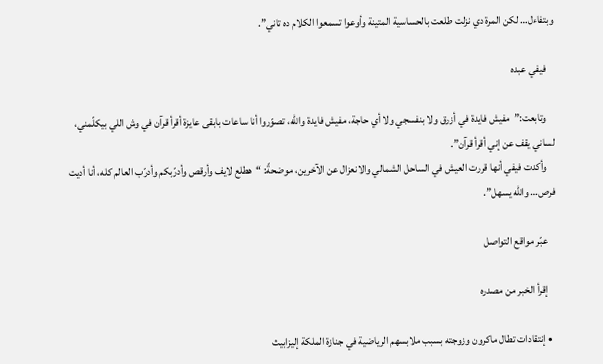وبتفاءل… لكن المرة دي نزلت طلعت بالحساسية المتينة وأوعوا تسمعوا الكلام ده تاني”.

    فيفي عبده

    وتابعت:”مفيش فايدة في أزرق ولا بنفسجي ولا أي حاجة، مفيش فايدة والله، تصوّروا أنا ساعات بابقى عايزة أقرأ قرآن في وش اللي بيكلّمني، لساني يقف عن إني أقرأ قرآن”.
    وأكدت فيفي أنها قررت العيش في الساحل الشمالي والانعزال عن الآخرين، موضحةً: “هطلع لايف وأرقص وأدرّبكم وأدرّب العالم كله، أنا أديت فرص… والله يسهل”.

    عبّر مواقع التواصل

    إقرأ الخبر من مصدره

  • إنتقادات تطال ماكرون وزوجته بسبب ملابسهم الرياضية في جنازة الملكة إليزابيث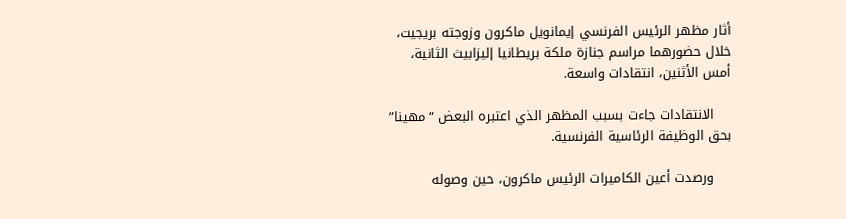أثار مظهر الرئيس الفرنسي إيمانويل ماكرون وزوجته بريجيت، خلال حضورهما مراسم جنازة ملكة بريطانيا إليزابيث الثانية، أمس الأثنين، انتقادات واسعة.

    الانتقادات جاءت بسبب المظهر الذي اعتبره البعض “مهينا” بحق الوظيفة الرئاسية الفرنسية.

    ورصدت أعين الكاميرات الرئيس ماكرون، حين وصوله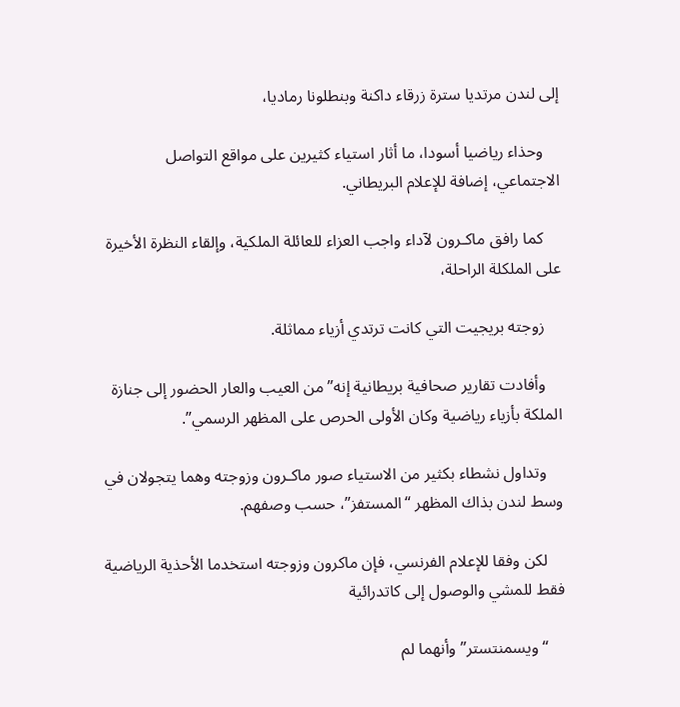إلى لندن مرتديا سترة زرقاء داكنة وبنطلونا رماديا،

    وحذاء رياضيا أسودا، ما أثار استياء كثيرين على مواقع التواصل الاجتماعي، إضافة للإعلام البريطاني.

    كما رافق ماكـرون لآداء واجب العزاء للعائلة الملكية، وإلقاء النظرة الأخيرة على الملكلة الراحلة،

    زوجته بريجيت التي كانت ترتدي أزياء مماثلة.

    وأفادت تقارير صحافية بريطانية إنه”من العيب والعار الحضور إلى جنازة الملكة بأزياء رياضية وكان الأولى الحرص على المظهر الرسمي”.

    وتداول نشطاء بكثير من الاستياء صور ماكـرون وزوجته وهما يتجولان في وسط لندن بذاك المظهر “المستفز”، حسب وصفهم.

    لكن وفقا للإعلام الفرنسي، فإن ماكرون وزوجته استخدما الأحذية الرياضية فقط للمشي والوصول إلى كاتدرائية

    “ويسمنتستر” وأنهما لم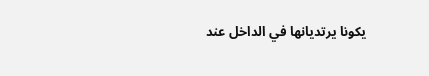يكونا يرتديانها في الداخل عند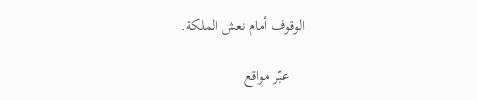الوقوف أمام نعش الملكة.

    عبّر مواقع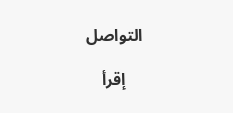التواصل

    إقرأ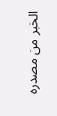الخبر من مصدره